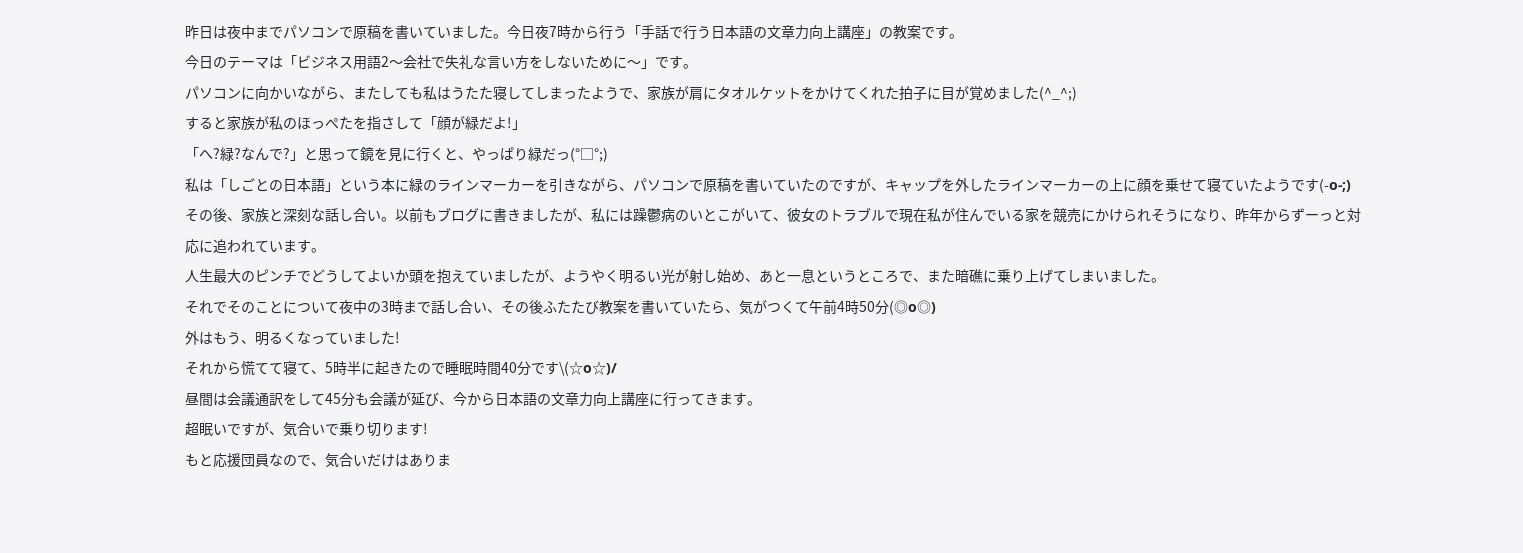昨日は夜中までパソコンで原稿を書いていました。今日夜7時から行う「手話で行う日本語の文章力向上講座」の教案です。
今日のテーマは「ビジネス用語2〜会社で失礼な言い方をしないために〜」です。
パソコンに向かいながら、またしても私はうたた寝してしまったようで、家族が肩にタオルケットをかけてくれた拍子に目が覚めました(^_^;)
すると家族が私のほっぺたを指さして「顔が緑だよ!」
「へ?緑?なんで?」と思って鏡を見に行くと、やっぱり緑だっ(°□°;)
私は「しごとの日本語」という本に緑のラインマーカーを引きながら、パソコンで原稿を書いていたのですが、キャップを外したラインマーカーの上に顔を乗せて寝ていたようです(-o-;)
その後、家族と深刻な話し合い。以前もブログに書きましたが、私には躁鬱病のいとこがいて、彼女のトラブルで現在私が住んでいる家を競売にかけられそうになり、昨年からずーっと対応に追われています。
人生最大のピンチでどうしてよいか頭を抱えていましたが、ようやく明るい光が射し始め、あと一息というところで、また暗礁に乗り上げてしまいました。
それでそのことについて夜中の3時まで話し合い、その後ふたたび教案を書いていたら、気がつくて午前4時50分(◎o◎)
外はもう、明るくなっていました!
それから慌てて寝て、5時半に起きたので睡眠時間40分です\(☆o☆)/
昼間は会議通訳をして45分も会議が延び、今から日本語の文章力向上講座に行ってきます。
超眠いですが、気合いで乗り切ります!
もと応援団員なので、気合いだけはありま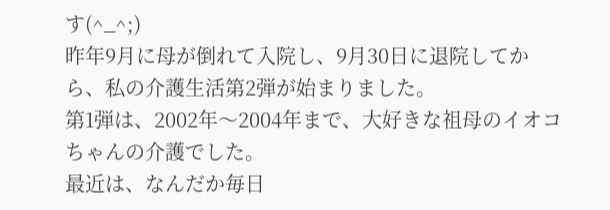す(^_^;)
昨年9月に母が倒れて入院し、9月30日に退院してから、私の介護生活第2弾が始まりました。
第1弾は、2002年〜2004年まで、大好きな祖母のイオコちゃんの介護でした。
最近は、なんだか毎日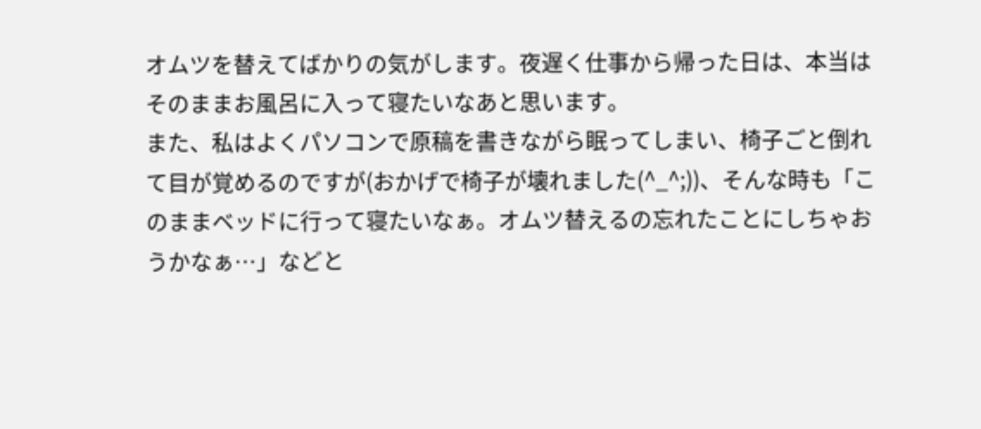オムツを替えてばかりの気がします。夜遅く仕事から帰った日は、本当はそのままお風呂に入って寝たいなあと思います。
また、私はよくパソコンで原稿を書きながら眠ってしまい、椅子ごと倒れて目が覚めるのですが(おかげで椅子が壊れました(^_^;))、そんな時も「このままベッドに行って寝たいなぁ。オムツ替えるの忘れたことにしちゃおうかなぁ…」などと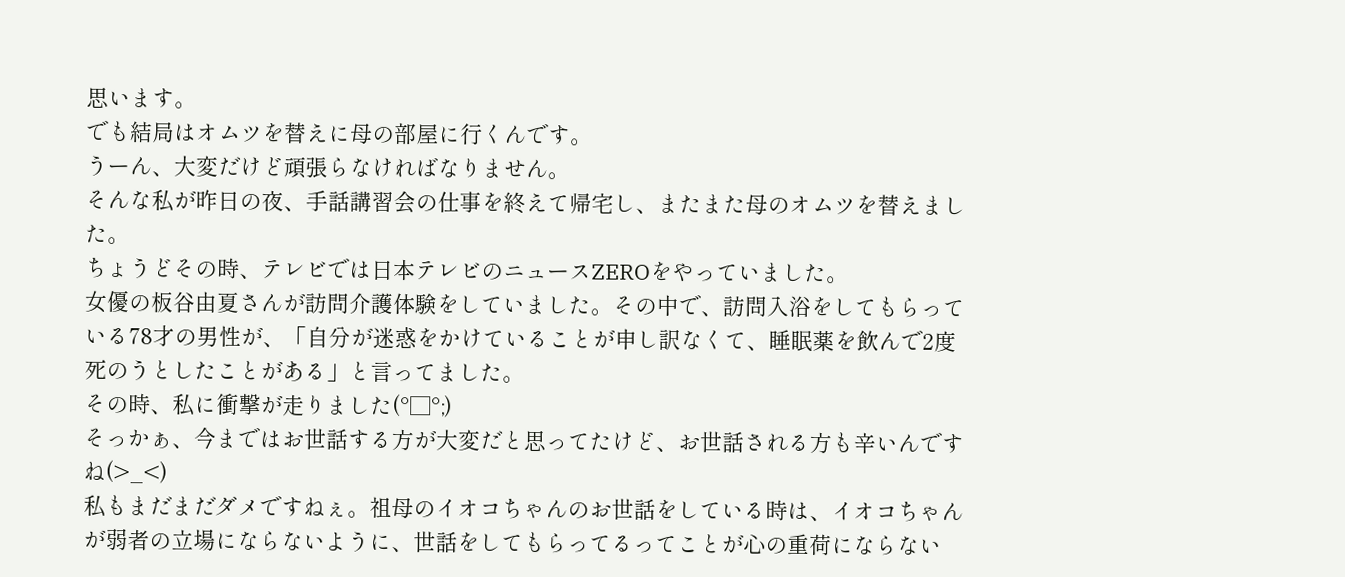思います。
でも結局はオムツを替えに母の部屋に行くんです。
うーん、大変だけど頑張らなければなりません。
そんな私が昨日の夜、手話講習会の仕事を終えて帰宅し、またまた母のオムツを替えました。
ちょうどその時、テレビでは日本テレビのニュースZEROをやっていました。
女優の板谷由夏さんが訪問介護体験をしていました。その中で、訪問入浴をしてもらっている78才の男性が、「自分が迷惑をかけていることが申し訳なくて、睡眠薬を飲んで2度死のうとしたことがある」と言ってました。
その時、私に衝撃が走りました(°□°;)
そっかぁ、今まではお世話する方が大変だと思ってたけど、お世話される方も辛いんですね(>_<)
私もまだまだダメですねぇ。祖母のイオコちゃんのお世話をしている時は、イオコちゃんが弱者の立場にならないように、世話をしてもらってるってことが心の重荷にならない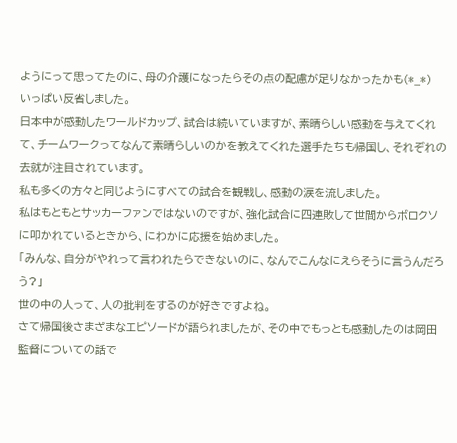ようにって思ってたのに、母の介護になったらその点の配慮が足りなかったかも(*_*)
いっぱい反省しました。
日本中が感動したワールドカップ、試合は続いていますが、素晴らしい感動を与えてくれて、チームワークってなんて素晴らしいのかを教えてくれた選手たちも帰国し、それぞれの去就が注目されています。
私も多くの方々と同じようにすべての試合を観戦し、感動の涙を流しました。
私はもともとサッカーファンではないのですが、強化試合に四連敗して世間からボロクソに叩かれているときから、にわかに応援を始めました。
「みんな、自分がやれって言われたらできないのに、なんでこんなにえらそうに言うんだろう?」
世の中の人って、人の批判をするのが好きですよね。
さて帰国後さまざまなエピソードが語られましたが、その中でもっとも感動したのは岡田監督についての話で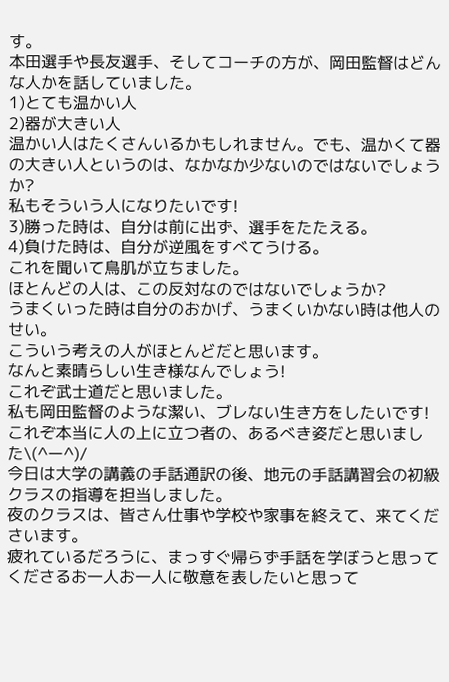す。
本田選手や長友選手、そしてコーチの方が、岡田監督はどんな人かを話していました。
1)とても温かい人
2)器が大きい人
温かい人はたくさんいるかもしれません。でも、温かくて器の大きい人というのは、なかなか少ないのではないでしょうか?
私もそういう人になりたいです!
3)勝った時は、自分は前に出ず、選手をたたえる。
4)負けた時は、自分が逆風をすべてうける。
これを聞いて鳥肌が立ちました。
ほとんどの人は、この反対なのではないでしょうか?
うまくいった時は自分のおかげ、うまくいかない時は他人のせい。
こういう考えの人がほとんどだと思います。
なんと素晴らしい生き様なんでしょう!
これぞ武士道だと思いました。
私も岡田監督のような潔い、ブレない生き方をしたいです!
これぞ本当に人の上に立つ者の、あるべき姿だと思いました\(^ー^)/
今日は大学の講義の手話通訳の後、地元の手話講習会の初級クラスの指導を担当しました。
夜のクラスは、皆さん仕事や学校や家事を終えて、来てくださいます。
疲れているだろうに、まっすぐ帰らず手話を学ぼうと思ってくださるお一人お一人に敬意を表したいと思って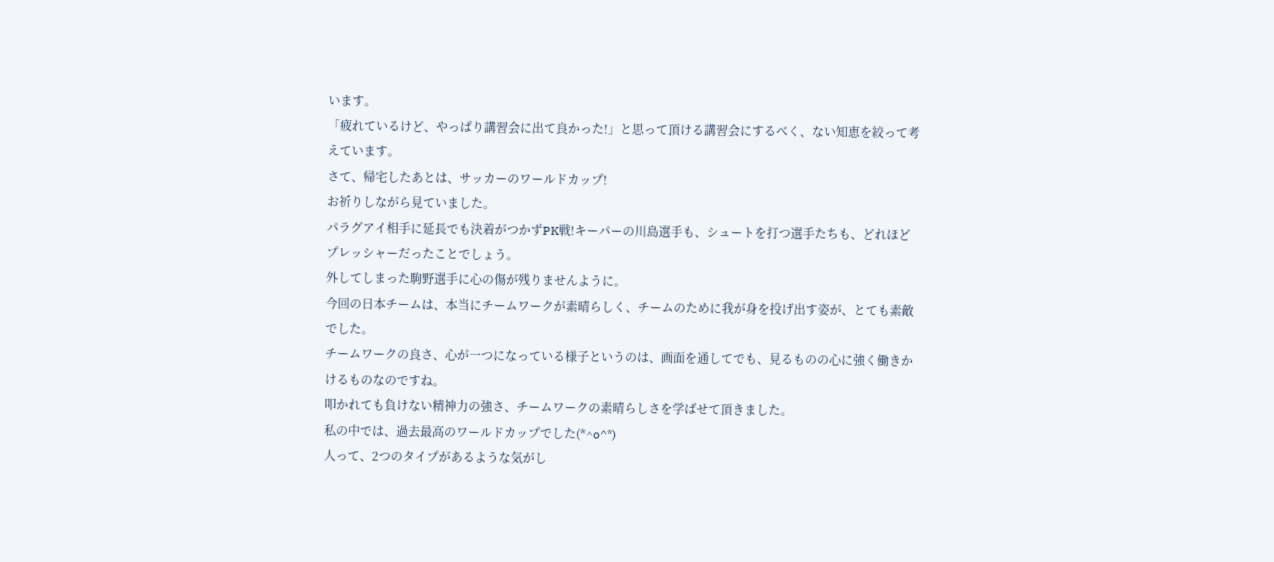います。
「疲れているけど、やっぱり講習会に出て良かった!」と思って頂ける講習会にするべく、ない知恵を絞って考えています。
さて、帰宅したあとは、サッカーのワールドカップ!
お祈りしながら見ていました。
パラグアイ相手に延長でも決着がつかずPK戦!キーパーの川島選手も、シュートを打つ選手たちも、どれほどプレッシャーだったことでしょう。
外してしまった駒野選手に心の傷が残りませんように。
今回の日本チームは、本当にチームワークが素晴らしく、チームのために我が身を投げ出す姿が、とても素敵でした。
チームワークの良さ、心が一つになっている様子というのは、画面を通してでも、見るものの心に強く働きかけるものなのですね。
叩かれても負けない精神力の強さ、チームワークの素晴らしさを学ばせて頂きました。
私の中では、過去最高のワールドカップでした(*^o^*)
人って、2つのタイプがあるような気がし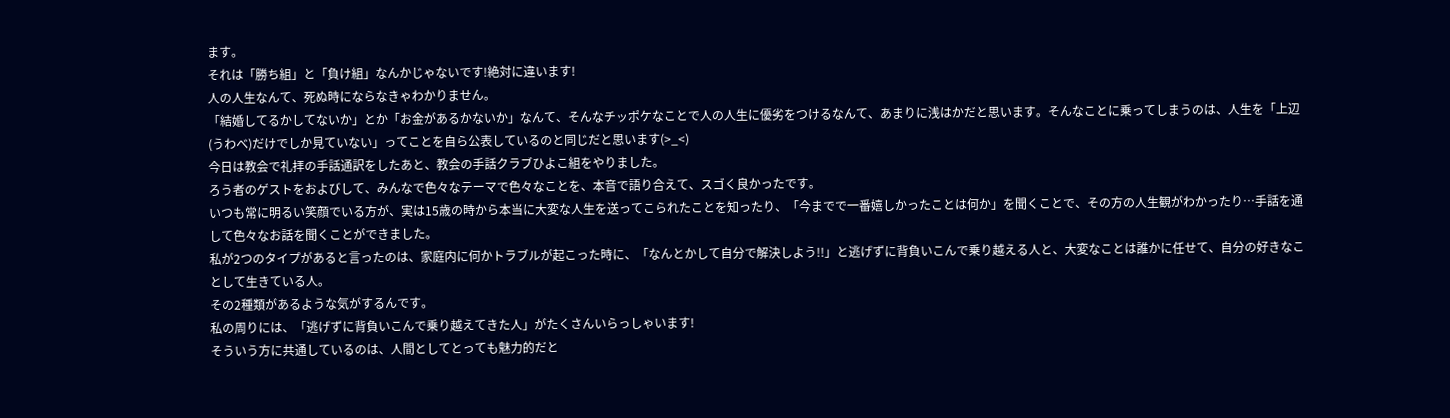ます。
それは「勝ち組」と「負け組」なんかじゃないです!絶対に違います!
人の人生なんて、死ぬ時にならなきゃわかりません。
「結婚してるかしてないか」とか「お金があるかないか」なんて、そんなチッポケなことで人の人生に優劣をつけるなんて、あまりに浅はかだと思います。そんなことに乗ってしまうのは、人生を「上辺(うわべ)だけでしか見ていない」ってことを自ら公表しているのと同じだと思います(>_<)
今日は教会で礼拝の手話通訳をしたあと、教会の手話クラブひよこ組をやりました。
ろう者のゲストをおよびして、みんなで色々なテーマで色々なことを、本音で語り合えて、スゴく良かったです。
いつも常に明るい笑顔でいる方が、実は15歳の時から本当に大変な人生を送ってこられたことを知ったり、「今までで一番嬉しかったことは何か」を聞くことで、その方の人生観がわかったり…手話を通して色々なお話を聞くことができました。
私が2つのタイプがあると言ったのは、家庭内に何かトラブルが起こった時に、「なんとかして自分で解決しよう!!」と逃げずに背負いこんで乗り越える人と、大変なことは誰かに任せて、自分の好きなことして生きている人。
その2種類があるような気がするんです。
私の周りには、「逃げずに背負いこんで乗り越えてきた人」がたくさんいらっしゃいます!
そういう方に共通しているのは、人間としてとっても魅力的だと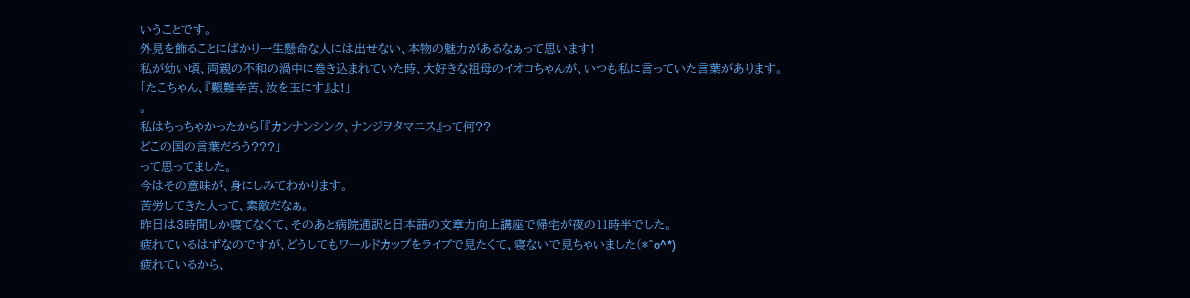いうことです。
外見を飾ることにばかり一生懸命な人には出せない、本物の魅力があるなぁって思います!
私が幼い頃、両親の不和の渦中に巻き込まれていた時、大好きな祖母のイオコちゃんが、いつも私に言っていた言葉があります。
「たこちゃん、『艱難辛苦、汝を玉にす』よ!」
。
私はちっちゃかったから「『カンナンシンク、ナンジヲタマニス』って何??
どこの国の言葉だろう???」
って思ってました。
今はその意味が、身にしみてわかります。
苦労してきた人って、素敵だなぁ。
昨日は3時間しか寝てなくて、そのあと病院通訳と日本語の文章力向上講座で帰宅が夜の11時半でした。
疲れているはずなのですが、どうしてもワールドカップをライブで見たくて、寝ないで見ちゃいました(*^o^*)
疲れているから、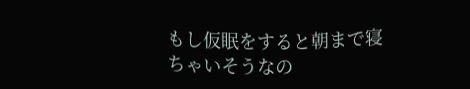もし仮眠をすると朝まで寝ちゃいそうなの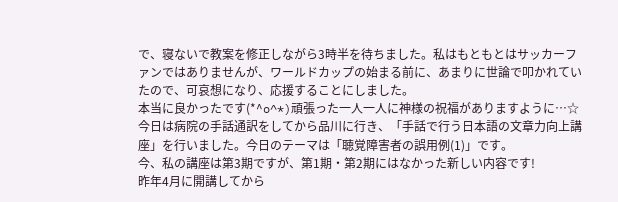で、寝ないで教案を修正しながら3時半を待ちました。私はもともとはサッカーファンではありませんが、ワールドカップの始まる前に、あまりに世論で叩かれていたので、可哀想になり、応援することにしました。
本当に良かったです(*^o^*)頑張った一人一人に神様の祝福がありますように…☆
今日は病院の手話通訳をしてから品川に行き、「手話で行う日本語の文章力向上講座」を行いました。今日のテーマは「聴覚障害者の誤用例(1)」です。
今、私の講座は第3期ですが、第1期・第2期にはなかった新しい内容です!
昨年4月に開講してから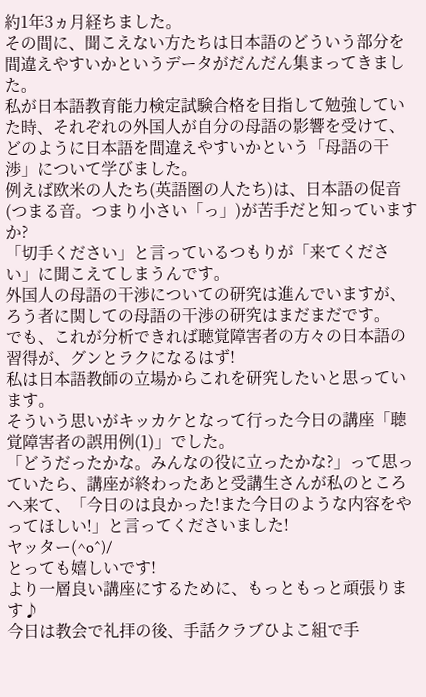約1年3ヵ月経ちました。
その間に、聞こえない方たちは日本語のどういう部分を間違えやすいかというデータがだんだん集まってきました。
私が日本語教育能力検定試験合格を目指して勉強していた時、それぞれの外国人が自分の母語の影響を受けて、どのように日本語を間違えやすいかという「母語の干渉」について学びました。
例えば欧米の人たち(英語圏の人たち)は、日本語の促音(つまる音。つまり小さい「っ」)が苦手だと知っていますか?
「切手ください」と言っているつもりが「来てください」に聞こえてしまうんです。
外国人の母語の干渉についての研究は進んでいますが、ろう者に関しての母語の干渉の研究はまだまだです。
でも、これが分析できれば聴覚障害者の方々の日本語の習得が、グンとラクになるはず!
私は日本語教師の立場からこれを研究したいと思っています。
そういう思いがキッカケとなって行った今日の講座「聴覚障害者の誤用例(1)」でした。
「どうだったかな。みんなの役に立ったかな?」って思っていたら、講座が終わったあと受講生さんが私のところへ来て、「今日のは良かった!また今日のような内容をやってほしい!」と言ってくださいました!
ヤッター(^o^)/
とっても嬉しいです!
より一層良い講座にするために、もっともっと頑張ります♪
今日は教会で礼拝の後、手話クラブひよこ組で手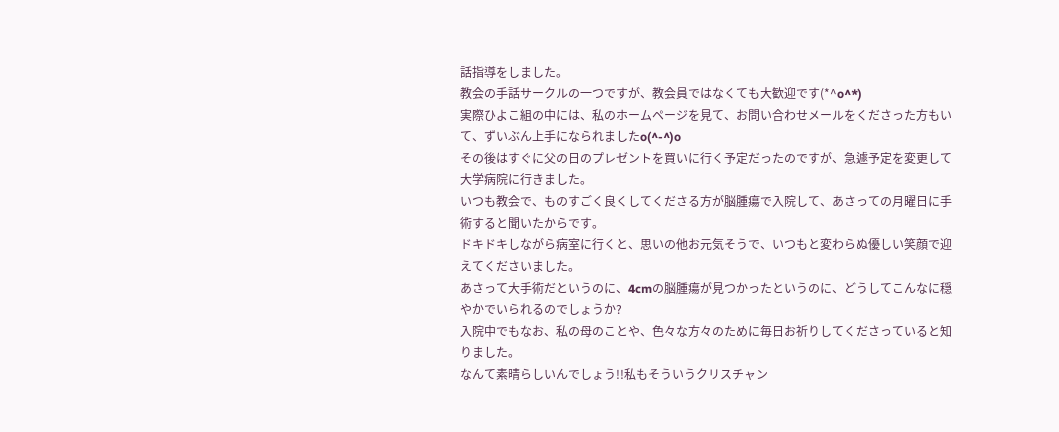話指導をしました。
教会の手話サークルの一つですが、教会員ではなくても大歓迎です(*^o^*)
実際ひよこ組の中には、私のホームページを見て、お問い合わせメールをくださった方もいて、ずいぶん上手になられましたo(^-^)o
その後はすぐに父の日のプレゼントを買いに行く予定だったのですが、急遽予定を変更して大学病院に行きました。
いつも教会で、ものすごく良くしてくださる方が脳腫瘍で入院して、あさっての月曜日に手術すると聞いたからです。
ドキドキしながら病室に行くと、思いの他お元気そうで、いつもと変わらぬ優しい笑顔で迎えてくださいました。
あさって大手術だというのに、4cmの脳腫瘍が見つかったというのに、どうしてこんなに穏やかでいられるのでしょうか?
入院中でもなお、私の母のことや、色々な方々のために毎日お祈りしてくださっていると知りました。
なんて素晴らしいんでしょう!!私もそういうクリスチャン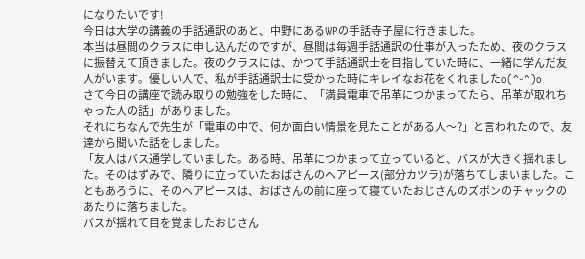になりたいです!
今日は大学の講義の手話通訳のあと、中野にあるWPの手話寺子屋に行きました。
本当は昼間のクラスに申し込んだのですが、昼間は毎週手話通訳の仕事が入ったため、夜のクラスに振替えて頂きました。夜のクラスには、かつて手話通訳士を目指していた時に、一緒に学んだ友人がいます。優しい人で、私が手話通訳士に受かった時にキレイなお花をくれましたo(^-^)o
さて今日の講座で読み取りの勉強をした時に、「満員電車で吊革につかまってたら、吊革が取れちゃった人の話」がありました。
それにちなんで先生が「電車の中で、何か面白い情景を見たことがある人〜?」と言われたので、友達から聞いた話をしました。
「友人はバス通学していました。ある時、吊革につかまって立っていると、バスが大きく揺れました。そのはずみで、隣りに立っていたおばさんのヘアピース(部分カツラ)が落ちてしまいました。こともあろうに、そのヘアピースは、おばさんの前に座って寝ていたおじさんのズボンのチャックのあたりに落ちました。
バスが揺れて目を覚ましたおじさん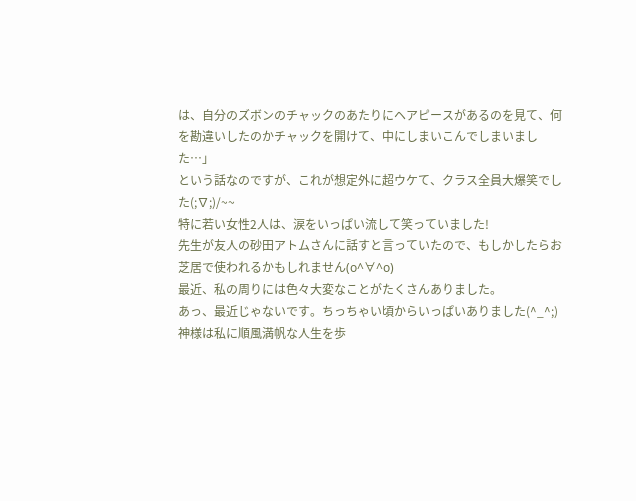は、自分のズボンのチャックのあたりにヘアピースがあるのを見て、何を勘違いしたのかチャックを開けて、中にしまいこんでしまいました…」
という話なのですが、これが想定外に超ウケて、クラス全員大爆笑でした(;∇;)/~~
特に若い女性2人は、涙をいっぱい流して笑っていました!
先生が友人の砂田アトムさんに話すと言っていたので、もしかしたらお芝居で使われるかもしれません(o^∀^o)
最近、私の周りには色々大変なことがたくさんありました。
あっ、最近じゃないです。ちっちゃい頃からいっぱいありました(^_^;)
神様は私に順風満帆な人生を歩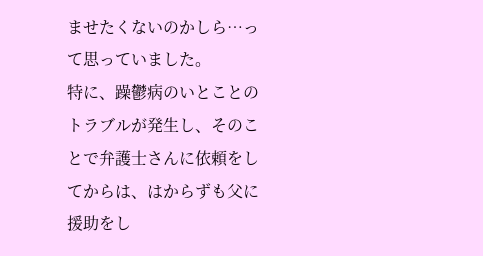ませたくないのかしら…って思っていました。
特に、躁鬱病のいとことのトラブルが発生し、そのことで弁護士さんに依頼をしてからは、はからずも父に援助をし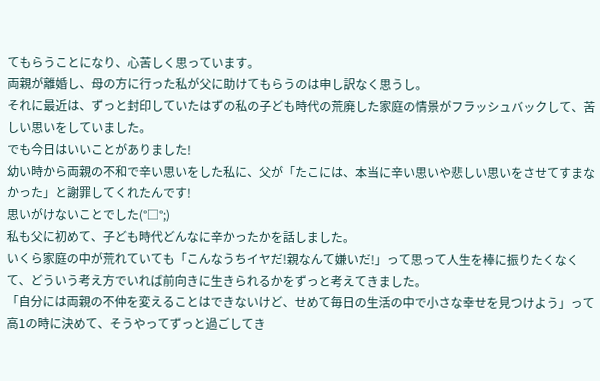てもらうことになり、心苦しく思っています。
両親が離婚し、母の方に行った私が父に助けてもらうのは申し訳なく思うし。
それに最近は、ずっと封印していたはずの私の子ども時代の荒廃した家庭の情景がフラッシュバックして、苦しい思いをしていました。
でも今日はいいことがありました!
幼い時から両親の不和で辛い思いをした私に、父が「たこには、本当に辛い思いや悲しい思いをさせてすまなかった」と謝罪してくれたんです!
思いがけないことでした(°□°;)
私も父に初めて、子ども時代どんなに辛かったかを話しました。
いくら家庭の中が荒れていても「こんなうちイヤだ!親なんて嫌いだ!」って思って人生を棒に振りたくなくて、どういう考え方でいれば前向きに生きられるかをずっと考えてきました。
「自分には両親の不仲を変えることはできないけど、せめて毎日の生活の中で小さな幸せを見つけよう」って高1の時に決めて、そうやってずっと過ごしてき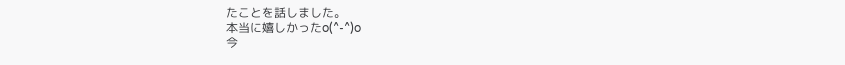たことを話しました。
本当に嬉しかったo(^-^)o
今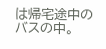は帰宅途中のバスの中。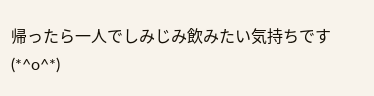帰ったら一人でしみじみ飲みたい気持ちです(*^o^*)